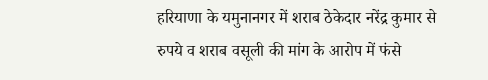हरियाणा के यमुनानगर में शराब ठेकेदार नरेंद्र कुमार से रुपये व शराब वसूली की मांग के आरोप में फंसे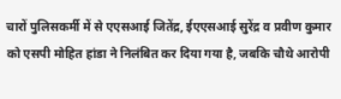चारों पुलिसकर्मी में से एएसआई जितेंद्र, ईएएसआई सुरेंद्र व प्रवीण कुमार को एसपी मोहित हांडा ने निलंबित कर दिया गया है, जबकि चौथे आरोपी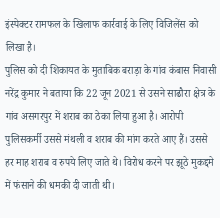इंस्पेक्टर रामफल के खिलाफ कार्रवाई के लिए विजिलेंस को लिखा है।
पुलिस को दी शिकायत के मुताबिक बराड़ा के गांव कंबास निवासी नरेंद्र कुमार ने बताया कि 22 जून 2021 से उसने साढौरा क्षेत्र के गांव असगरपुर में शराब का ठेका लिया हुआ है। आरोपी पुलिसकर्मी उससे मंथली व शराब की मांग करते आए हैं। उससे हर माह शराब व रुपये लिए जाते थे। विरोध करने पर झूठे मुकद्दमे में फंसाने की धमकी दी जाती थी।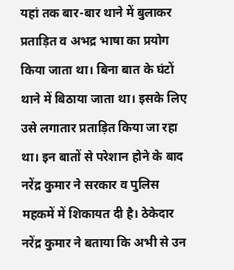यहां तक बार-बार थाने में बुलाकर प्रताड़ित व अभद्र भाषा का प्रयोग किया जाता था। बिना बात के घंटों थाने में बिठाया जाता था। इसके लिए उसे लगातार प्रताड़ित किया जा रहा था। इन बातों से परेशान होने के बाद नरेंद्र कुमार ने सरकार व पुलिस महकमें में शिकायत दी है। ठेकेदार नरेंद्र कुमार ने बताया कि अभी से उन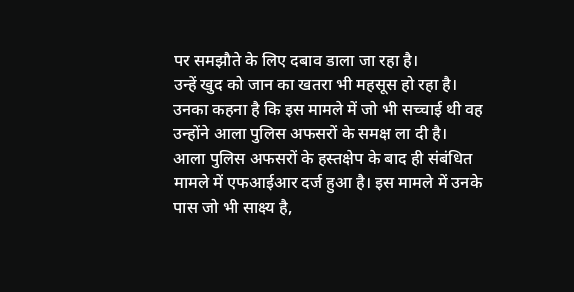पर समझौते के लिए दबाव डाला जा रहा है।
उन्हें खुद को जान का खतरा भी महसूस हो रहा है। उनका कहना है कि इस मामले में जो भी सच्चाई थी वह उन्होंने आला पुलिस अफसरों के समक्ष ला दी है। आला पुलिस अफसरों के हस्तक्षेप के बाद ही संबंधित मामले में एफआईआर दर्ज हुआ है। इस मामले में उनके पास जो भी साक्ष्य है,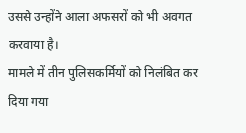उससे उन्होंने आला अफसरों को भी अवगत करवाया है।
मामले में तीन पुलिसकर्मियों को निलंबित कर दिया गया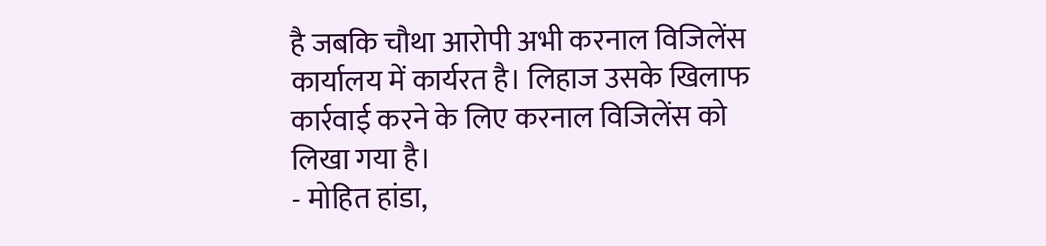है जबकि चौथा आरोपी अभी करनाल विजिलेंस कार्यालय में कार्यरत है। लिहाज उसके खिलाफ कार्रवाई करने के लिए करनाल विजिलेंस को लिखा गया है।
- मोहित हांडा,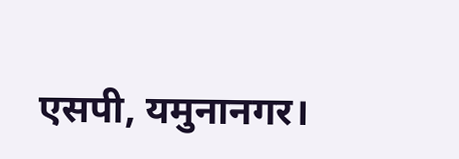एसपी, यमुनानगर।